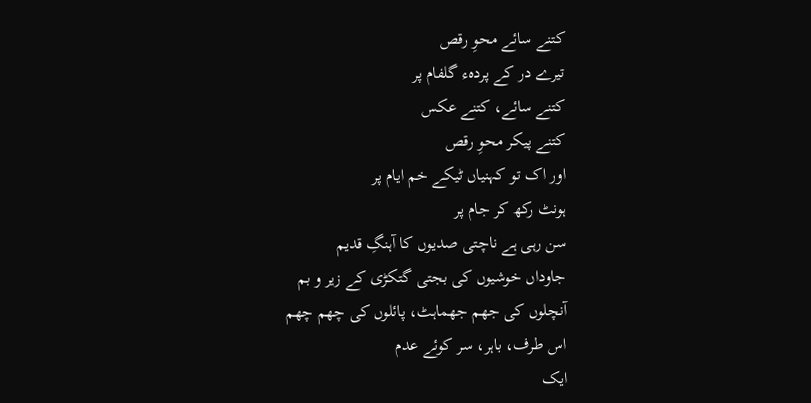کتنے سائے محوِ رقص
تیرے در کے پردہء گلفام پر
کتنے سائے، کتنے عکس
کتنے پیکر محوِ رقص
اور اک تو کہنیاں ٹیکے خم ایام پر
ہونٹ رکھ کر جام پر
سن رہی ہے ناچتی صدیوں کا آہنگِ قدیم
جاوداں خوشیوں کی بجتی گتکڑی کے زیر و بم
آنچلوں کی جھم جھماہٹ، پائلوں کی چھم چھم
اس طرف، باہر، سر کوئے عدم
ایک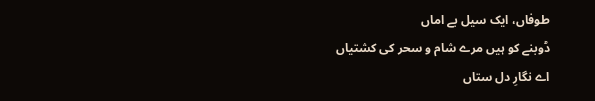طوفاں، ایک سیل بے اماں
ڈوبنے کو ہیں مرے شام و سحر کی کشتیاں
اے نگارِ دل ستاں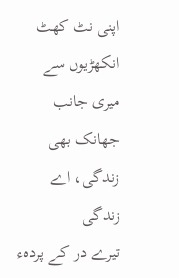اپنی نٹ کھٹ انکھڑیوں سے میری جانب جھانک بھی
زندگی، اے زندگی
تیرے در کے پردہء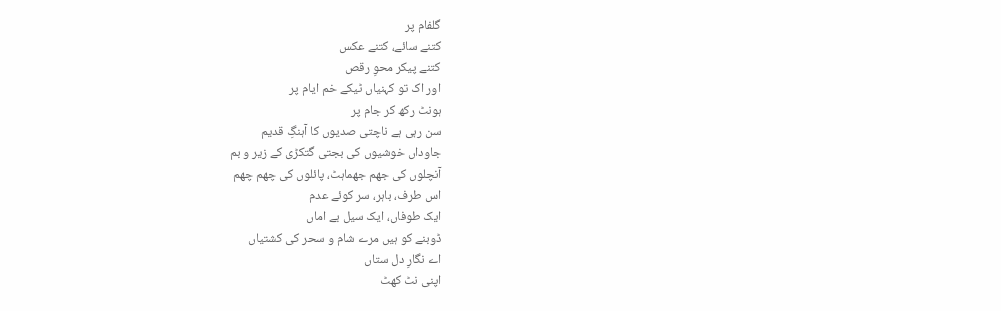گلفام پر
کتنے سائے، کتنے عکس
کتنے پیکر محوِ رقص
اور اک تو کہنیاں ٹیکے خم ایام پر
ہونٹ رکھ کر جام پر
سن رہی ہے ناچتی صدیوں کا آہنگِ قدیم
جاوداں خوشیوں کی بجتی گتکڑی کے زیر و بم
آنچلوں کی جھم جھماہٹ، پائلوں کی چھم چھم
اس طرف، باہر، سر کوئے عدم
ایک طوفاں، ایک سیل بے اماں
ڈوبنے کو ہیں مرے شام و سحر کی کشتیاں
اے نگارِ دل ستاں
اپنی نٹ کھٹ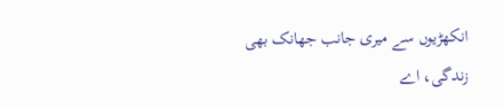انکھڑیوں سے میری جانب جھانک بھی
زندگی، اے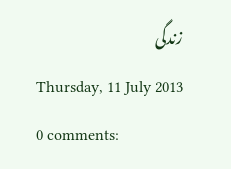زندگی
Thursday, 11 July 2013
0 comments: